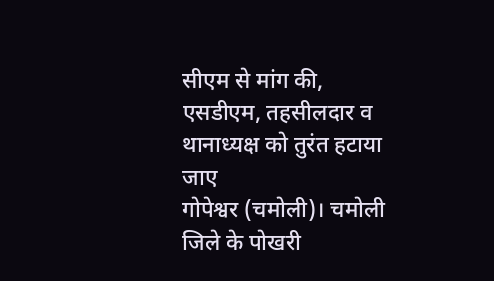सीएम से मांग की, एसडीएम, तहसीलदार व थानाध्यक्ष को तुरंत हटाया जाए
गोपेश्वर (चमोली)। चमोली जिले के पोखरी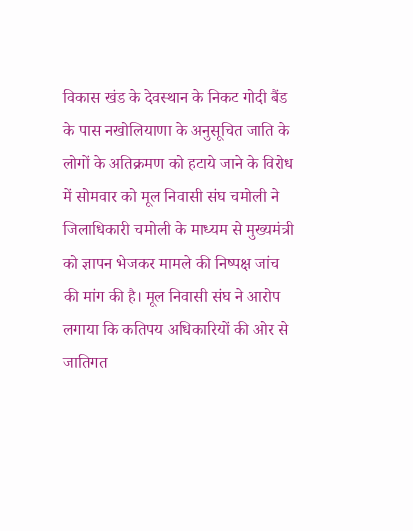विकास खंड के देवस्थान के निकट गोदी बैंड के पास नखोलियाणा के अनुसूचित जाति के लोगों के अतिक्रमण को हटाये जाने के विरोध में सोमवार को मूल निवासी संघ चमोली ने जिलाधिकारी चमोली के माध्यम से मुख्यमंत्री को ज्ञापन भेजकर मामले की निष्पक्ष जांच की मांग की है। मूल निवासी संघ ने आरोप लगाया कि कतिपय अधिकारियों की ओर से जातिगत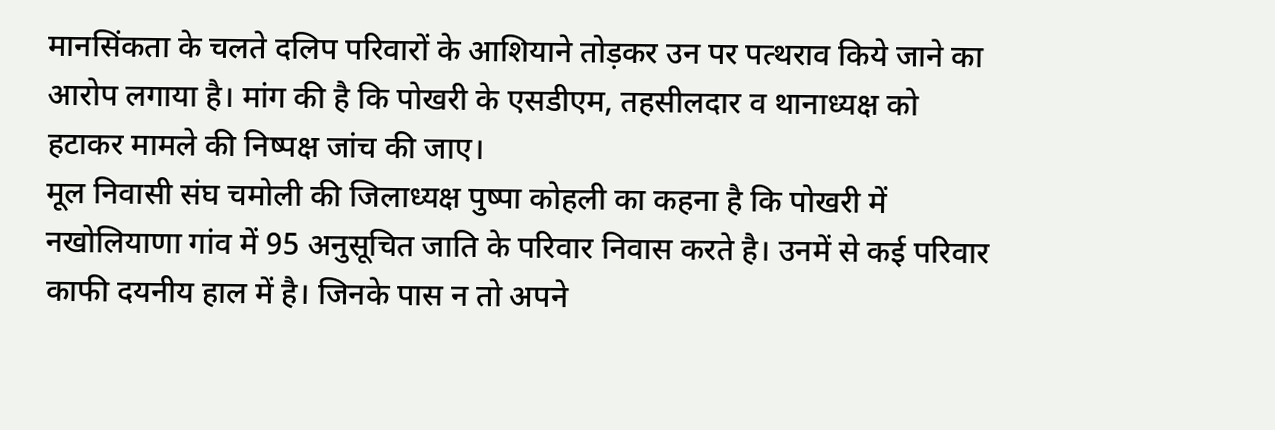मानसिंकता के चलते दलिप परिवारों के आशियाने तोड़कर उन पर पत्थराव किये जाने का आरोप लगाया है। मांग की है कि पोखरी के एसडीएम, तहसीलदार व थानाध्यक्ष को हटाकर मामले की निष्पक्ष जांच की जाए।
मूल निवासी संघ चमोली की जिलाध्यक्ष पुष्पा कोहली का कहना है कि पोखरी में नखोलियाणा गांव में 95 अनुसूचित जाति के परिवार निवास करते है। उनमें से कई परिवार काफी दयनीय हाल में है। जिनके पास न तो अपने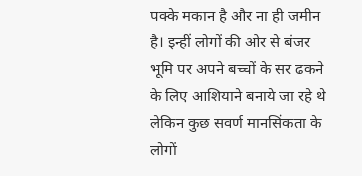पक्के मकान है और ना ही जमीन है। इन्हीं लोगों की ओर से बंजर भूमि पर अपने बच्चों के सर ढकने के लिए आशियाने बनाये जा रहे थे लेकिन कुछ सवर्ण मानसिंकता के लोगों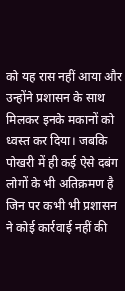को यह रास नहीं आया और उन्होंने प्रशासन के साथ मिलकर इनके मकानों को ध्वस्त कर दिया। जबकि पोखरी में ही कई ऐसे दबंग लोगों के भी अतिक्रमण है जिन पर कभी भी प्रशासन ने कोई कार्रवाई नहीं की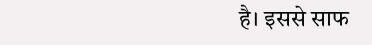है। इससे साफ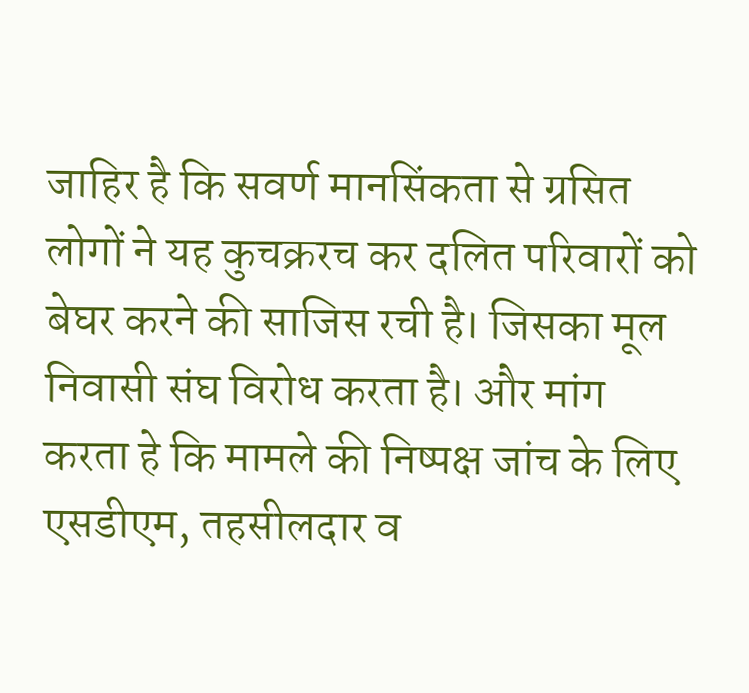जाहिर है कि सवर्ण मानसिंकता से ग्रसित लोगों ने यह कुचक्ररच कर दलित परिवारों को बेघर करने की साजिस रची है। जिसका मूल निवासी संघ विरोध करता है। और मांग करता हे कि मामले की निष्पक्ष जांच के लिए एसडीएम, तहसीलदार व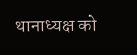थानाध्यक्ष को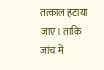तत्काल हटाया जाए। ताकि जांच में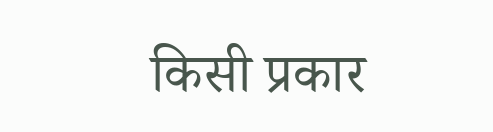किसी प्रकार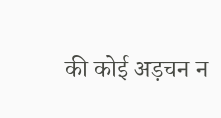की कोई अड़चन न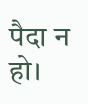पैदा न हो।